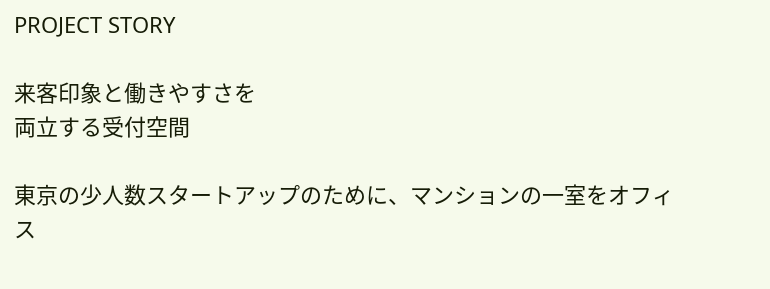PROJECT STORY

来客印象と働きやすさを
両立する受付空間

東京の少人数スタートアップのために、マンションの一室をオフィス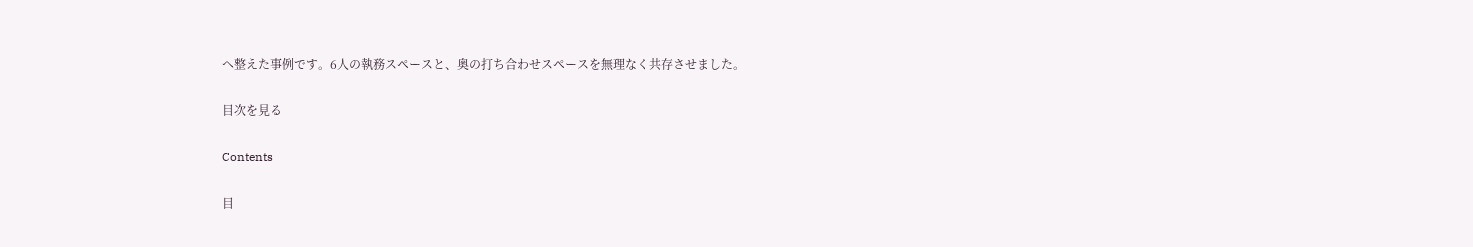へ整えた事例です。6人の執務スペースと、奥の打ち合わせスペースを無理なく共存させました。

目次を見る

Contents

目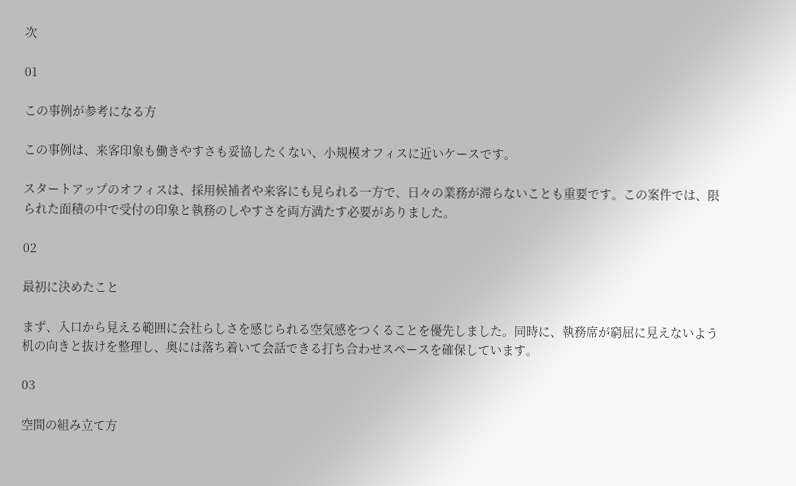次

01

この事例が参考になる方

この事例は、来客印象も働きやすさも妥協したくない、小規模オフィスに近いケースです。

スタートアップのオフィスは、採用候補者や来客にも見られる一方で、日々の業務が滞らないことも重要です。この案件では、限られた面積の中で受付の印象と執務のしやすさを両方満たす必要がありました。

02

最初に決めたこと

まず、入口から見える範囲に会社らしさを感じられる空気感をつくることを優先しました。同時に、執務席が窮屈に見えないよう机の向きと抜けを整理し、奥には落ち着いて会話できる打ち合わせスペースを確保しています。

03

空間の組み立て方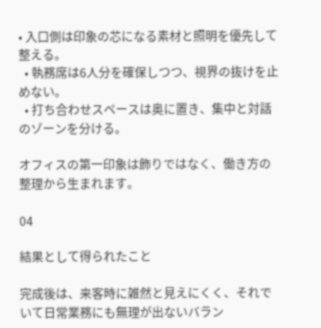• 入口側は印象の芯になる素材と照明を優先して整える。
  • 執務席は6人分を確保しつつ、視界の抜けを止めない。
  • 打ち合わせスペースは奥に置き、集中と対話のゾーンを分ける。

オフィスの第一印象は飾りではなく、働き方の整理から生まれます。

04

結果として得られたこと

完成後は、来客時に雑然と見えにくく、それでいて日常業務にも無理が出ないバラン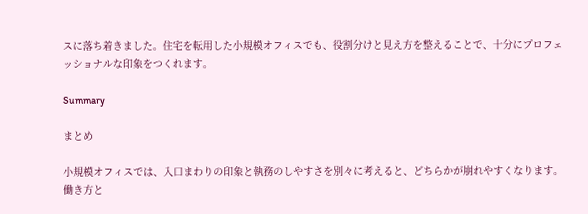スに落ち着きました。住宅を転用した小規模オフィスでも、役割分けと見え方を整えることで、十分にプロフェッショナルな印象をつくれます。

Summary

まとめ

小規模オフィスでは、入口まわりの印象と執務のしやすさを別々に考えると、どちらかが崩れやすくなります。働き方と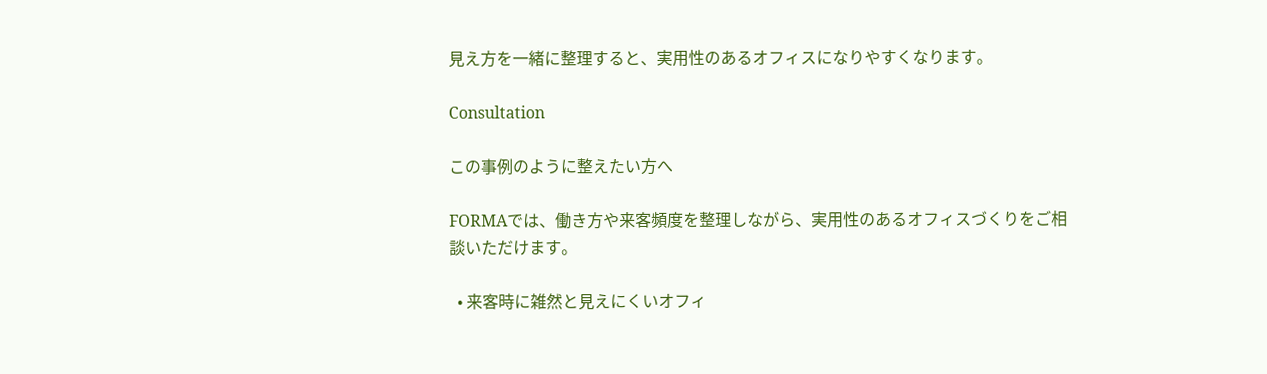見え方を一緒に整理すると、実用性のあるオフィスになりやすくなります。

Consultation

この事例のように整えたい方へ

FORMAでは、働き方や来客頻度を整理しながら、実用性のあるオフィスづくりをご相談いただけます。

  • 来客時に雑然と見えにくいオフィ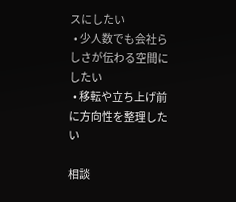スにしたい
  • 少人数でも会社らしさが伝わる空間にしたい
  • 移転や立ち上げ前に方向性を整理したい

相談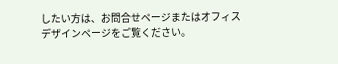したい方は、お問合せページまたはオフィスデザインページをご覧ください。